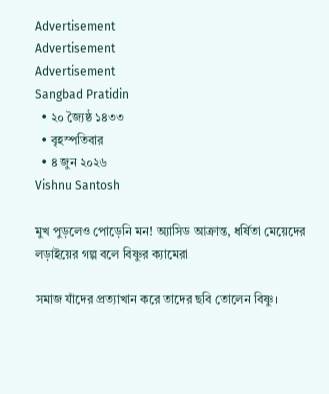Advertisement
Advertisement
Advertisement
Sangbad Pratidin
  • ২০ জ্যৈষ্ঠ ১৪৩৩
  • বৃহস্পতিবার
  • ৪ জুন ২০২৬
Vishnu Santosh

মুখ পুড়লেও পোড়েনি মন! অ্যাসিড আক্রান্ত, ধর্ষিতা মেয়েদের লড়াইয়ের গল্প বলে বিষ্ণুর ক্যামেরা

সমাজ যাঁদের প্রত্যাখান করে তাদের ছবি তোলেন বিষ্ণু।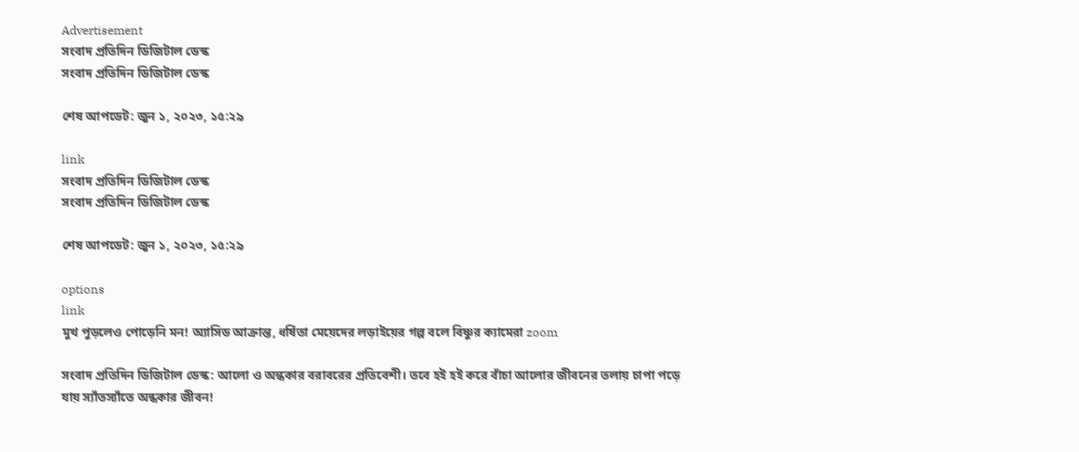Advertisement
সংবাদ প্রতিদিন ডিজিটাল ডেস্ক
সংবাদ প্রতিদিন ডিজিটাল ডেস্ক

শেষ আপডেট: জুন ১, ২০২৩, ১৫:২৯

link
সংবাদ প্রতিদিন ডিজিটাল ডেস্ক
সংবাদ প্রতিদিন ডিজিটাল ডেস্ক

শেষ আপডেট: জুন ১, ২০২৩, ১৫:২৯

options
link
মুখ পুড়লেও পোড়েনি মন! অ্যাসিড আক্রান্ত, ধর্ষিতা মেয়েদের লড়াইয়ের গল্প বলে বিষ্ণুর ক্যামেরা zoom

সংবাদ প্রতিদিন ডিজিটাল ডেস্ক: আলো ও অন্ধকার বরাবরের প্রতিবেশী। তবে হই হই করে বাঁচা আলোর জীবনের তলায় চাপা পড়ে যায় স্যাঁতস্যাঁতে অন্ধকার জীবন!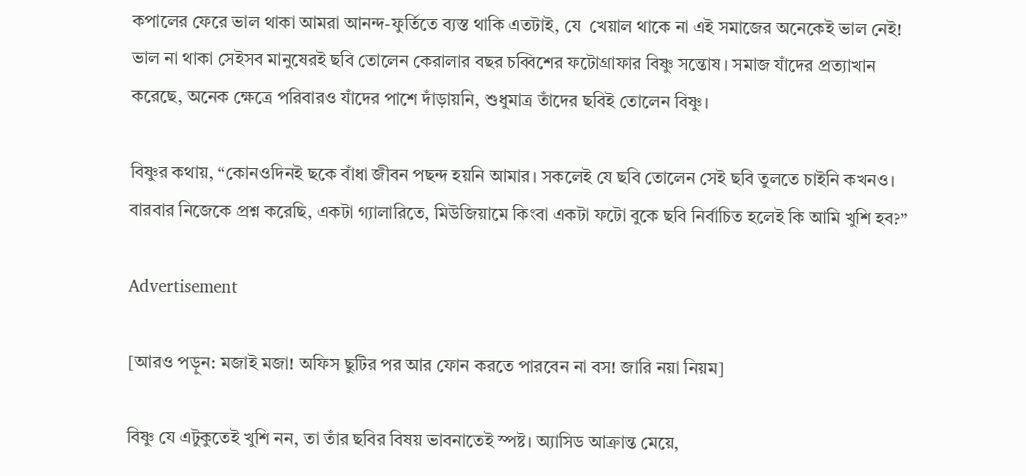কপালের ফেরে ভাল থাকা আমরা আনন্দ-ফুর্তিতে ব্যস্ত থাকি এতটাই, যে  খেয়াল থাকে না এই সমাজের অনেকেই ভাল নেই! ভাল না থাকা সেইসব মানুষেরই ছবি তোলেন কেরালার বছর চব্বিশের ফটোগ্রাফার বিষ্ণু সন্তোষ। সমাজ যাঁদের প্রত্যাখান করেছে, অনেক ক্ষেত্রে পরিবারও যাঁদের পাশে দাঁড়ায়নি, শুধুমাত্র তাঁদের ছবিই তোলেন বিষ্ণু।

বিষ্ণুর কথায়, “কোনওদিনই ছকে বাঁধা জীবন পছন্দ হয়নি আমার। সকলেই যে ছবি তোলেন সেই ছবি তুলতে চাইনি কখনও। বারবার নিজেকে প্রশ্ন করেছি, একটা গ্যালারিতে, মিউজিয়ামে কিংবা একটা ফটো বুকে ছবি নির্বাচিত হলেই কি আমি খুশি হব?”

Advertisement

[আরও পড়ুন: মজাই মজা! অফিস ছুটির পর আর ফোন করতে পারবেন না বস! জারি নয়া নিয়ম]

বিষ্ণু যে এটুকুতেই খুশি নন, তা তাঁর ছবির বিষয় ভাবনাতেই স্পষ্ট। অ্যাসিড আক্রান্ত মেয়ে,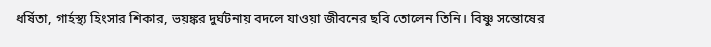ধর্ষিতা, গার্হস্থ্য হিংসার শিকার, ভয়ঙ্কর দুর্ঘটনায় বদলে যাওয়া জীবনের ছবি তোলেন তিনি। বিষ্ণু সন্তোষের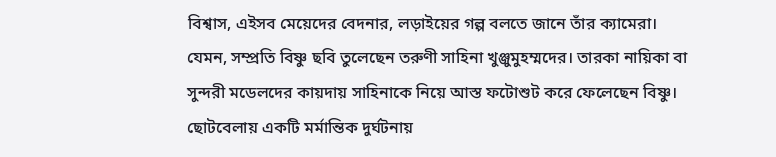বিশ্বাস, এইসব মেয়েদের বেদনার, লড়াইয়ের গল্প বলতে জানে তাঁর ক্যামেরা। যেমন, সম্প্রতি বিষ্ণু ছবি তুলেছেন তরুণী সাহিনা খুঞ্জুমুহম্মদের। তারকা নায়িকা বা সুন্দরী মডেলদের কায়দায় সাহিনাকে নিয়ে আস্ত ফটোশুট করে ফেলেছেন বিষ্ণু। ছোটবেলায় একটি মর্মান্তিক দুর্ঘটনায়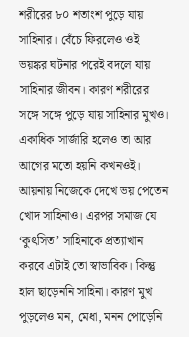শরীরের ৮০ শতাংশ পুড়ে যায় সাহিনার। বেঁচে ফিরলেও ওই ভয়ঙ্কর ঘটনার পরেই বদলে যায় সাহিনার জীবন। কারণ শরীরের সঙ্গে সঙ্গে পুড়ে যায় সাহিনার মুখও। একাধিক সার্জারি হলেও তা আর আগের মতো হয়নি কখনওই। আয়নায় নিজেকে দেখে ভয় পেতেন খোদ সাহিনাও। এরপর সমাজ যে ‘কুৎসিত’ সাহিনাকে প্রত্যাখান করবে এটাই তো স্বাভাবিক। কিন্তু হাল ছাড়েননি সাহিনা। কারণ মুখ পুড়লেও মন, মেধা, মনন পোড়েনি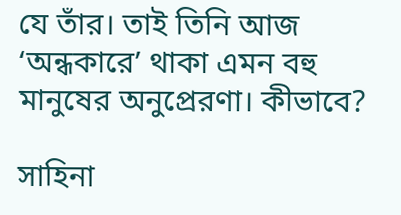যে তাঁর। তাই তিনি আজ ‘অন্ধকারে’ থাকা এমন বহু মানুষের অনুপ্রেরণা। কীভাবে?

সাহিনা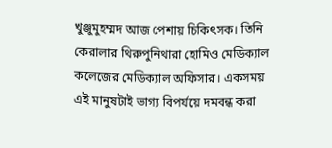খুঞ্জুমুহম্মদ আজ পেশায় চিকিৎসক। তিনি কেরালার থিরুপুনিথারা হোমিও মেডিক্যাল কলেজের মেডিক্যাল অফিসার। একসময় এই মানুষটাই ভাগ্য বিপর্যয়ে দমবন্ধ করা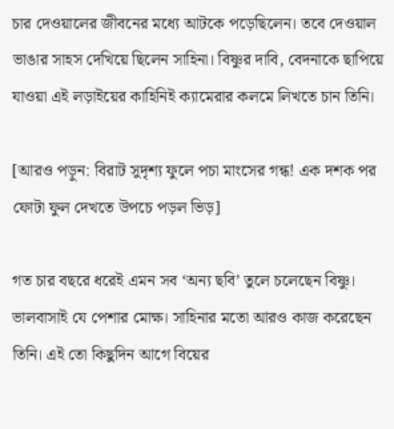চার দেওয়ালের জীবনের মধ্যে আটকে পড়েছিলেন। তবে দেওয়াল ভাঙার সাহস দেখিয়ে ছিলেন সাহিনা। বিষ্ণুর দাবি, বেদনাকে ছাপিয়ে যাওয়া এই লড়াইয়ের কাহিনিই ক্যামেরার কলমে লিখতে চান তিনি।

[আরও পড়ুন: বিরাট সুদৃশ্য ফুলে পচা মাংসের গন্ধ! এক দশক পর ফোটা ফুল দেখতে উপচে পড়ল ভিড়]

গত চার বছরে ধরেই এমন সব ‘অন্য ছবি’ তুলে চলেছেন বিষ্ণু। ভালবাসাই যে পেশার মোক্ষ। সাহিনার মতো আরও কাজ করেছেন তিনি। এই তো কিছুদিন আগে বিয়ের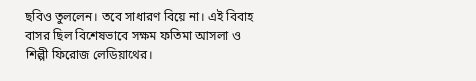ছবিও তুললেন। তবে সাধারণ বিয়ে না। এই বিবাহ বাসর ছিল বিশেষভাবে সক্ষম ফতিমা আসলা ও শিল্পী ফিরোজ লেডিয়াথের।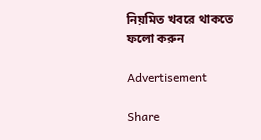নিয়মিত খবরে থাকতে ফলো করুন

Advertisement

Share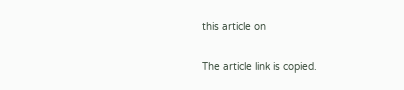this article on

The article link is copied.